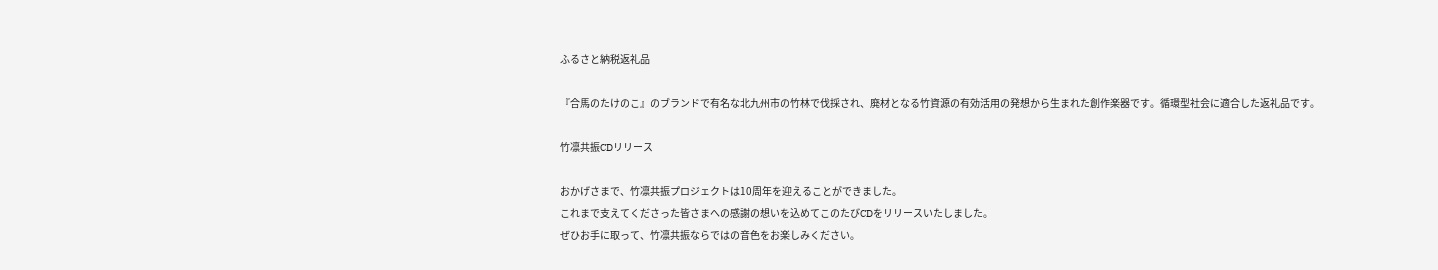ふるさと納税返礼品

『合馬のたけのこ』のブランドで有名な北九州市の竹林で伐採され、廃材となる竹資源の有効活用の発想から生まれた創作楽器です。循環型社会に適合した返礼品です。

竹凛共振CDリリース

おかげさまで、竹凛共振プロジェクトは10周年を迎えることができました。
これまで支えてくださった皆さまへの感謝の想いを込めてこのたびCDをリリースいたしました。
ぜひお手に取って、竹凛共振ならではの音色をお楽しみください。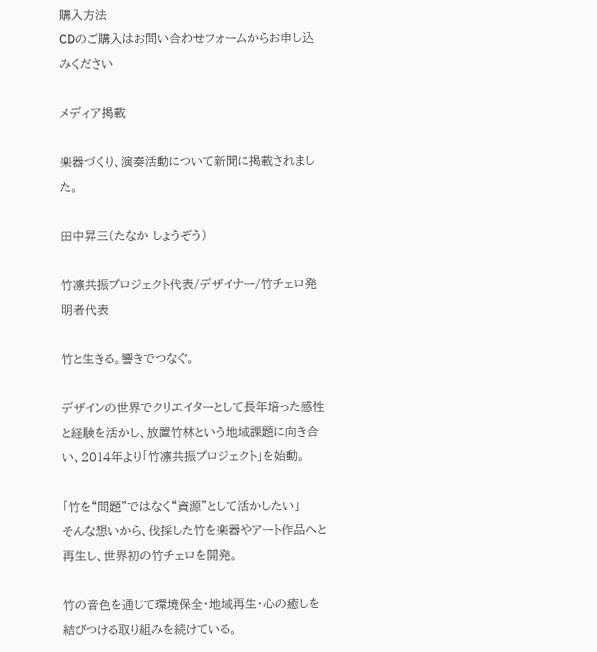購入方法
CDのご購入はお問い合わせフォームからお申し込みください

メディア掲載

楽器づくり、演奏活動について新聞に掲載されました。

田中昇三(たなか しょうぞう)

竹凛共振プロジェクト代表/デザイナー/竹チェロ発明者代表

竹と生きる。響きでつなぐ。

デザインの世界でクリエイターとして長年培った感性と経験を活かし、放置竹林という地域課題に向き合い、2014年より「竹凛共振プロジェクト」を始動。

「竹を“問題”ではなく“資源”として活かしたい」
そんな想いから、伐採した竹を楽器やアート作品へと再生し、世界初の竹チェロを開発。

竹の音色を通じて環境保全・地域再生・心の癒しを結びつける取り組みを続けている。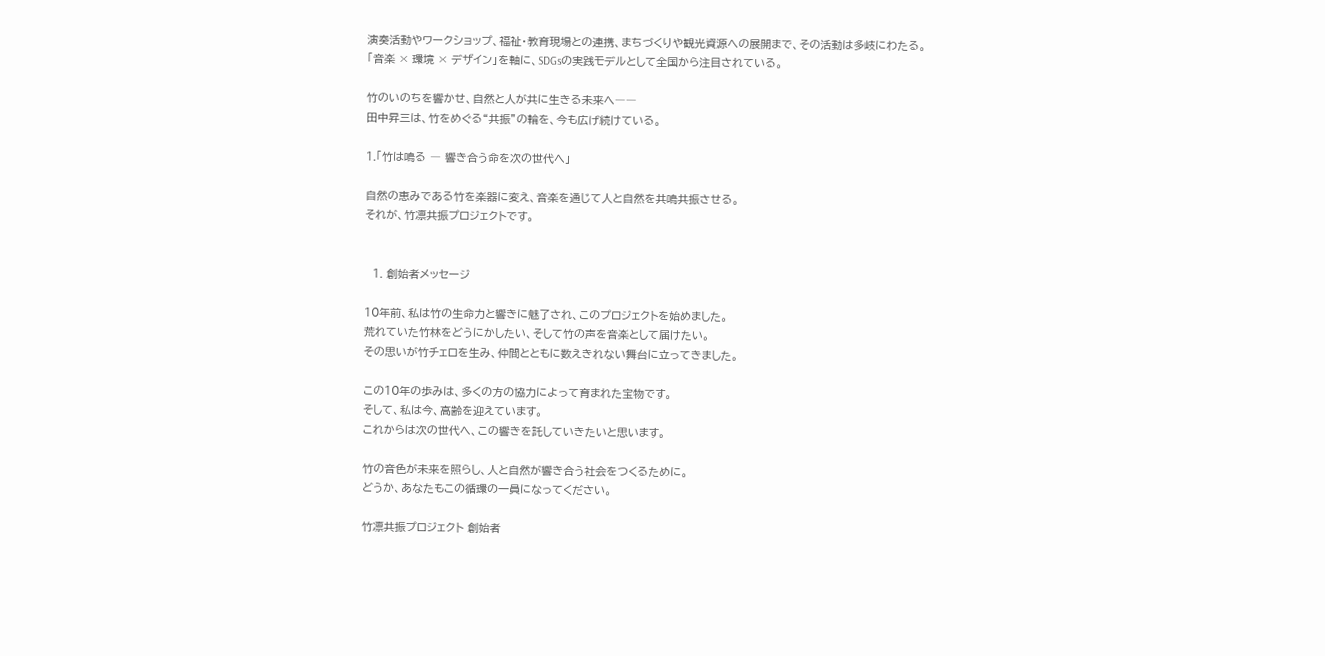演奏活動やワークショップ、福祉・教育現場との連携、まちづくりや観光資源への展開まで、その活動は多岐にわたる。
「音楽 × 環境 × デザイン」を軸に、SDGsの実践モデルとして全国から注目されている。

竹のいのちを響かせ、自然と人が共に生きる未来へ――
田中昇三は、竹をめぐる“共振”の輪を、今も広げ続けている。

1.「竹は鳴る ― 響き合う命を次の世代へ」

自然の恵みである竹を楽器に変え、音楽を通じて人と自然を共鳴共振させる。
それが、竹凛共振プロジェクトです。


  1. 創始者メッセージ

10年前、私は竹の生命力と響きに魅了され、このプロジェクトを始めました。
荒れていた竹林をどうにかしたい、そして竹の声を音楽として届けたい。
その思いが竹チェロを生み、仲間とともに数えきれない舞台に立ってきました。

この10年の歩みは、多くの方の協力によって育まれた宝物です。
そして、私は今、高齢を迎えています。
これからは次の世代へ、この響きを託していきたいと思います。

竹の音色が未来を照らし、人と自然が響き合う社会をつくるために。
どうか、あなたもこの循環の一員になってください。

竹凛共振プロジェクト 創始者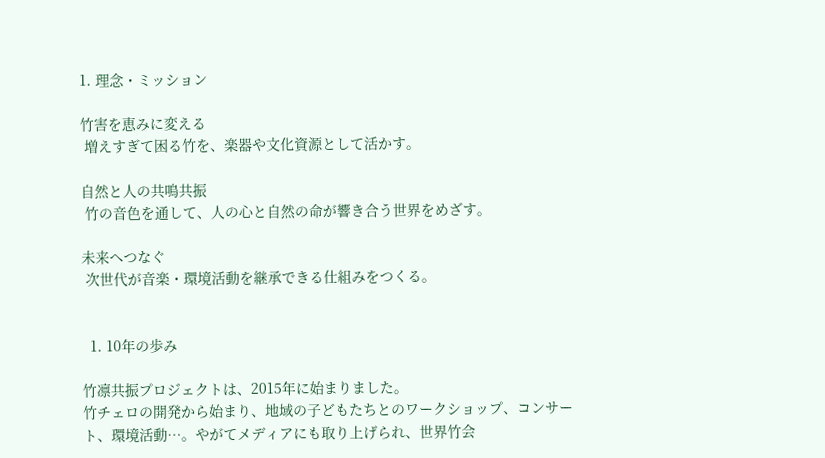1. 理念・ミッション

竹害を恵みに変える
 増えすぎて困る竹を、楽器や文化資源として活かす。

自然と人の共鳴共振
 竹の音色を通して、人の心と自然の命が響き合う世界をめざす。

未来へつなぐ
 次世代が音楽・環境活動を継承できる仕組みをつくる。


  1. 10年の歩み

竹凛共振プロジェクトは、2015年に始まりました。
竹チェロの開発から始まり、地域の子どもたちとのワークショップ、コンサート、環境活動…。やがてメディアにも取り上げられ、世界竹会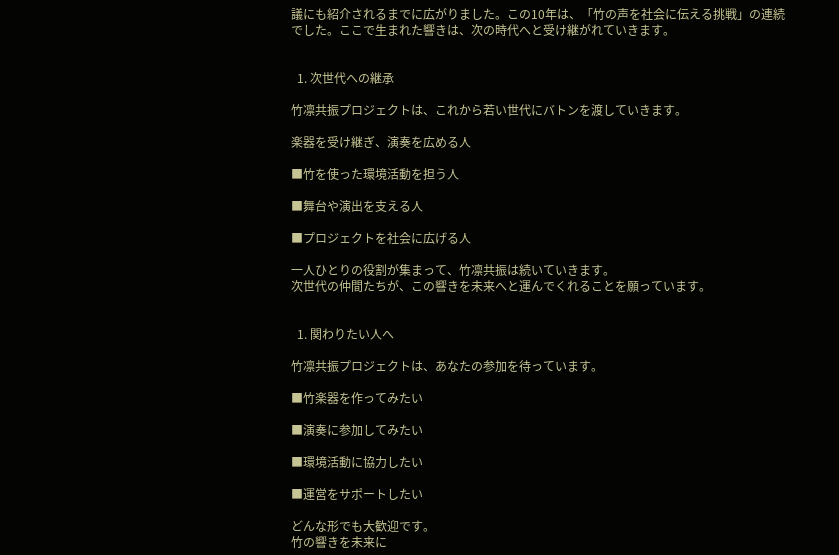議にも紹介されるまでに広がりました。この10年は、「竹の声を社会に伝える挑戦」の連続でした。ここで生まれた響きは、次の時代へと受け継がれていきます。


  1. 次世代への継承

竹凛共振プロジェクトは、これから若い世代にバトンを渡していきます。

楽器を受け継ぎ、演奏を広める人

■竹を使った環境活動を担う人

■舞台や演出を支える人

■プロジェクトを社会に広げる人

一人ひとりの役割が集まって、竹凛共振は続いていきます。
次世代の仲間たちが、この響きを未来へと運んでくれることを願っています。


  1. 関わりたい人へ

竹凛共振プロジェクトは、あなたの参加を待っています。

■竹楽器を作ってみたい

■演奏に参加してみたい

■環境活動に協力したい

■運営をサポートしたい

どんな形でも大歓迎です。
竹の響きを未来に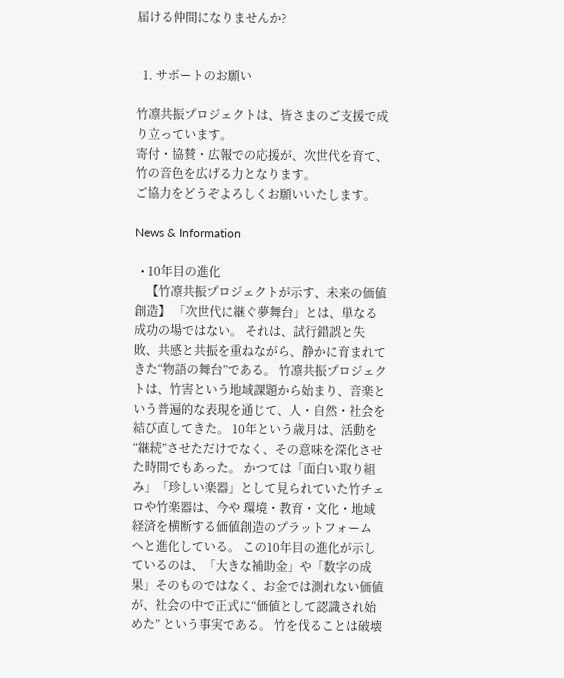届ける仲間になりませんか?


  1. サポートのお願い

竹凛共振プロジェクトは、皆さまのご支援で成り立っています。
寄付・協賛・広報での応援が、次世代を育て、竹の音色を広げる力となります。
ご協力をどうぞよろしくお願いいたします。

News & Information

  • 10年目の進化
    【竹凛共振プロジェクトが示す、未来の価値創造】 「次世代に継ぐ夢舞台」とは、単なる成功の場ではない。 それは、試行錯誤と失敗、共感と共振を重ねながら、静かに育まれてきた“物語の舞台”である。 竹凛共振プロジェクトは、竹害という地域課題から始まり、音楽という普遍的な表現を通じて、人・自然・社会を結び直してきた。 10年という歳月は、活動を“継続”させただけでなく、その意味を深化させた時間でもあった。 かつては「面白い取り組み」「珍しい楽器」として見られていた竹チェロや竹楽器は、今や 環境・教育・文化・地域経済を横断する価値創造のプラットフォーム へと進化している。 この10年目の進化が示しているのは、「大きな補助金」や「数字の成果」そのものではなく、お金では測れない価値が、社会の中で正式に“価値として認識され始めた” という事実である。 竹を伐ることは破壊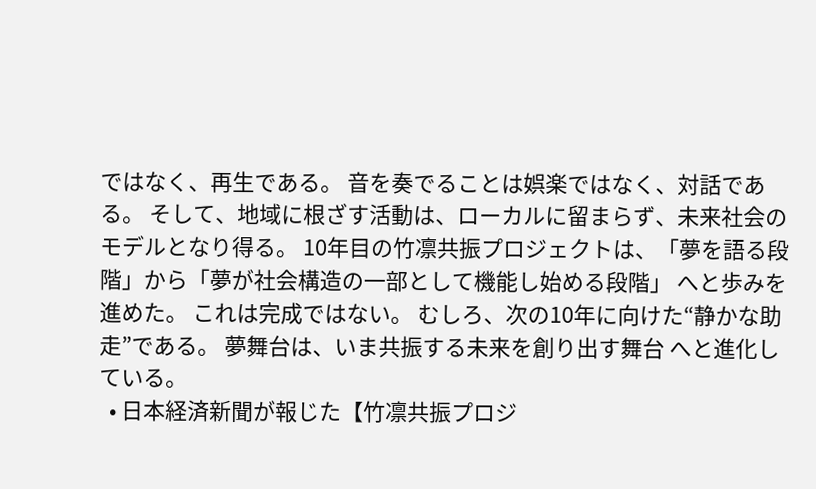ではなく、再生である。 音を奏でることは娯楽ではなく、対話である。 そして、地域に根ざす活動は、ローカルに留まらず、未来社会のモデルとなり得る。 10年目の竹凛共振プロジェクトは、「夢を語る段階」から「夢が社会構造の一部として機能し始める段階」 へと歩みを進めた。 これは完成ではない。 むしろ、次の10年に向けた“静かな助走”である。 夢舞台は、いま共振する未来を創り出す舞台 へと進化している。
  • 日本経済新聞が報じた【竹凛共振プロジ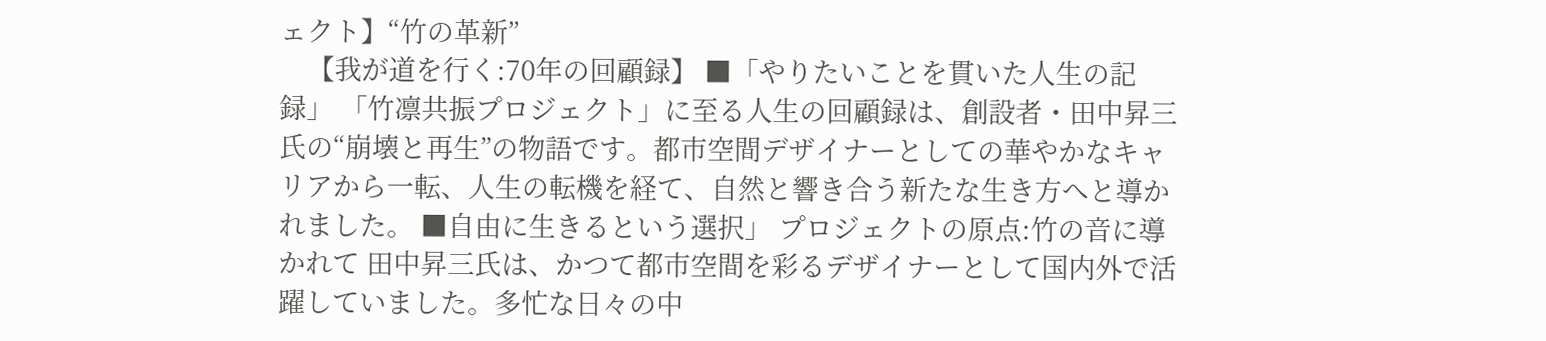ェクト】“竹の革新”
    【我が道を行く:70年の回顧録】 ■「やりたいことを貫いた人生の記録」 「竹凛共振プロジェクト」に至る人生の回顧録は、創設者・田中昇三氏の“崩壊と再生”の物語です。都市空間デザイナーとしての華やかなキャリアから一転、人生の転機を経て、自然と響き合う新たな生き方へと導かれました。 ■自由に生きるという選択」 プロジェクトの原点:竹の音に導かれて 田中昇三氏は、かつて都市空間を彩るデザイナーとして国内外で活躍していました。多忙な日々の中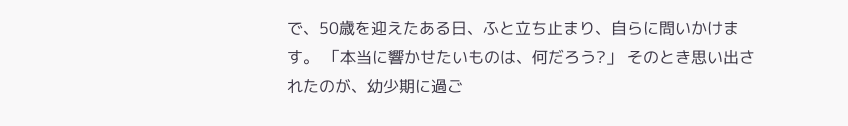で、50歳を迎えたある日、ふと立ち止まり、自らに問いかけます。 「本当に響かせたいものは、何だろう?」 そのとき思い出されたのが、幼少期に過ご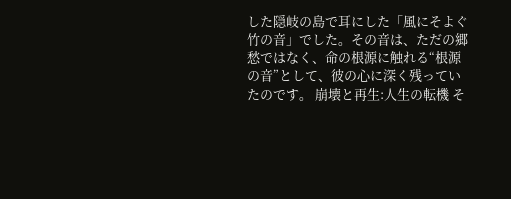した隠岐の島で耳にした「風にそよぐ竹の音」でした。その音は、ただの郷愁ではなく、命の根源に触れる“根源の音”として、彼の心に深く残っていたのです。 崩壊と再生:人生の転機 そ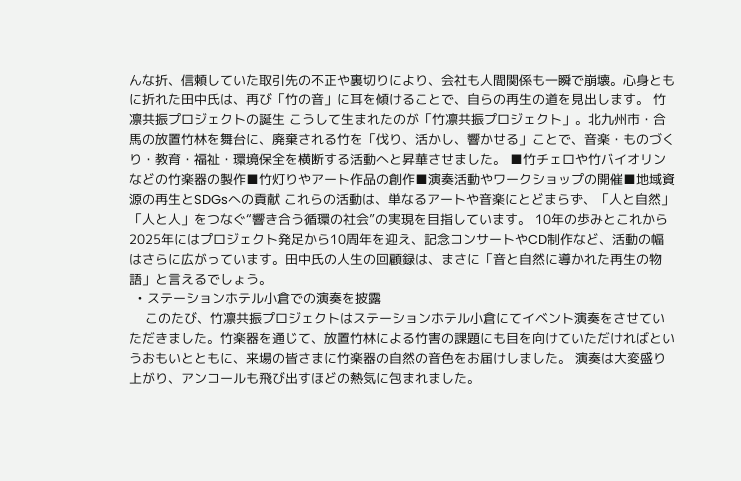んな折、信頼していた取引先の不正や裏切りにより、会社も人間関係も一瞬で崩壊。心身ともに折れた田中氏は、再び「竹の音」に耳を傾けることで、自らの再生の道を見出します。 竹凛共振プロジェクトの誕生 こうして生まれたのが「竹凛共振プロジェクト」。北九州市・合馬の放置竹林を舞台に、廃棄される竹を「伐り、活かし、響かせる」ことで、音楽・ものづくり・教育・福祉・環境保全を横断する活動へと昇華させました。 ■竹チェロや竹バイオリンなどの竹楽器の製作■竹灯りやアート作品の創作■演奏活動やワークショップの開催■地域資源の再生とSDGsへの貢献 これらの活動は、単なるアートや音楽にとどまらず、「人と自然」「人と人」をつなぐ“響き合う循環の社会”の実現を目指しています。 10年の歩みとこれから 2025年にはプロジェクト発足から10周年を迎え、記念コンサートやCD制作など、活動の幅はさらに広がっています。田中氏の人生の回顧録は、まさに「音と自然に導かれた再生の物語」と言えるでしょう。
  • ステーションホテル小倉での演奏を披露
    このたび、竹凛共振プロジェクトはステーションホテル小倉にてイベント演奏をさせていただきました。竹楽器を通じて、放置竹林による竹害の課題にも目を向けていただければというおもいとともに、来場の皆さまに竹楽器の自然の音色をお届けしました。 演奏は大変盛り上がり、アンコールも飛び出すほどの熱気に包まれました。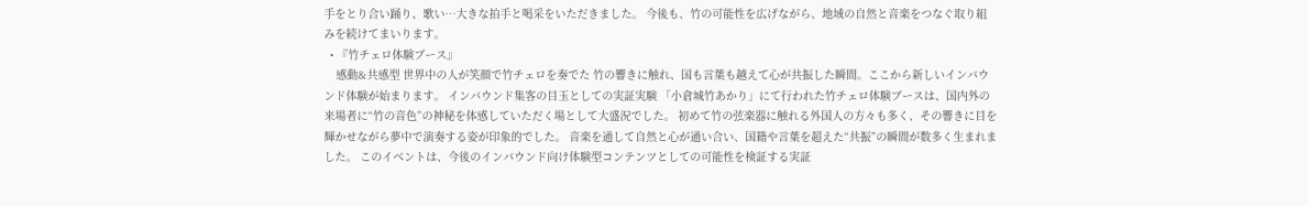手をとり合い踊り、歌い…大きな拍手と喝采をいただきました。 今後も、竹の可能性を広げながら、地域の自然と音楽をつなぐ取り組みを続けてまいります。
  • 『竹チェロ体験ブース』
    感動&共感型 世界中の人が笑顔で竹チェロを奏でた 竹の響きに触れ、国も言葉も越えて心が共振した瞬間。ここから新しいインバウンド体験が始まります。 インバウンド集客の目玉としての実証実験 「小倉城竹あかり」にて行われた竹チェロ体験ブースは、国内外の来場者に“竹の音色”の神秘を体感していただく場として大盛況でした。 初めて竹の弦楽器に触れる外国人の方々も多く、その響きに目を輝かせながら夢中で演奏する姿が印象的でした。 音楽を通して自然と心が通い合い、国籍や言葉を超えた“共振”の瞬間が数多く生まれました。 このイベントは、今後のインバウンド向け体験型コンテンツとしての可能性を検証する実証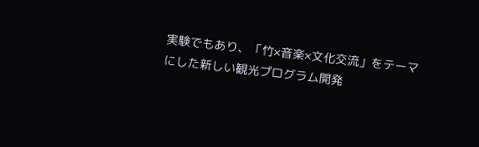実験でもあり、「竹×音楽×文化交流」をテーマにした新しい観光プログラム開発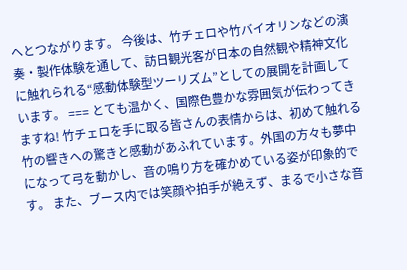へとつながります。 今後は、竹チェロや竹バイオリンなどの演奏・製作体験を通して、訪日観光客が日本の自然観や精神文化に触れられる“感動体験型ツーリズム”としての展開を計画しています。 === とても温かく、国際色豊かな雰囲気が伝わってきますね! 竹チェロを手に取る皆さんの表情からは、初めて触れる竹の響きへの驚きと感動があふれています。外国の方々も夢中になって弓を動かし、音の鳴り方を確かめている姿が印象的です。 また、ブース内では笑顔や拍手が絶えず、まるで小さな音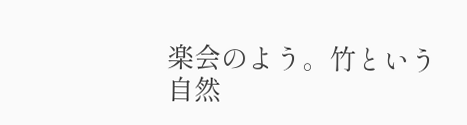楽会のよう。竹という自然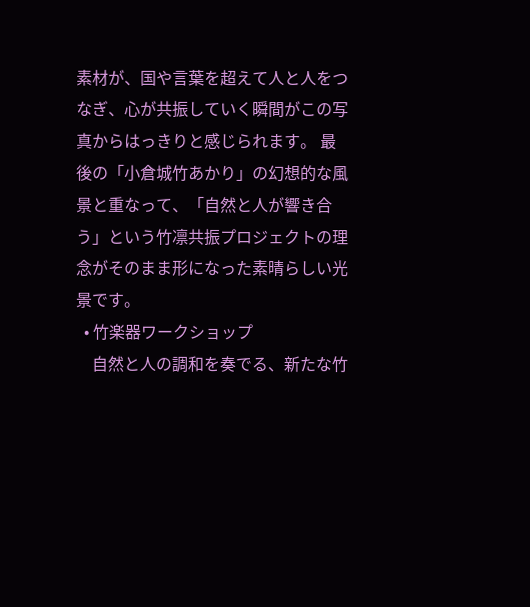素材が、国や言葉を超えて人と人をつなぎ、心が共振していく瞬間がこの写真からはっきりと感じられます。 最後の「小倉城竹あかり」の幻想的な風景と重なって、「自然と人が響き合う」という竹凛共振プロジェクトの理念がそのまま形になった素晴らしい光景です。
  • 竹楽器ワークショップ
    自然と人の調和を奏でる、新たな竹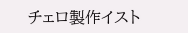チェロ製作イスト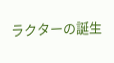ラクターの誕生